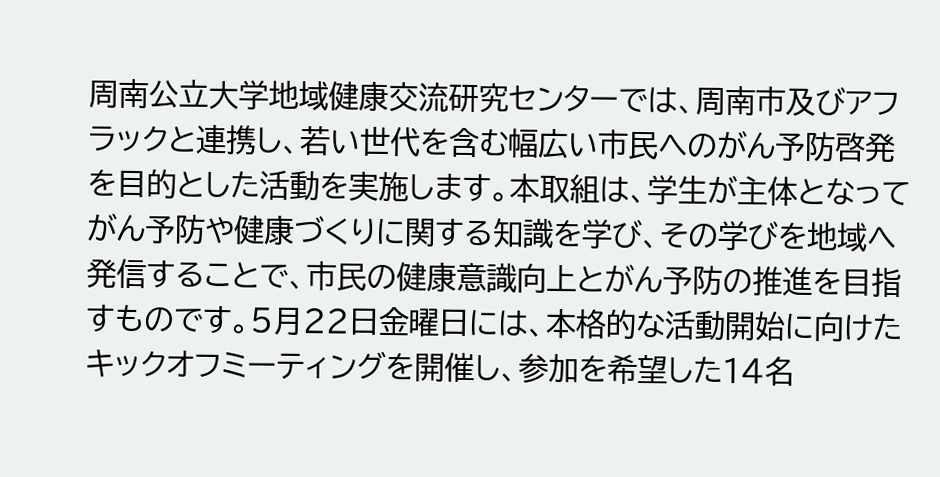周南公立大学地域健康交流研究センターでは、周南市及びアフラックと連携し、若い世代を含む幅広い市民へのがん予防啓発を目的とした活動を実施します。本取組は、学生が主体となってがん予防や健康づくりに関する知識を学び、その学びを地域へ発信することで、市民の健康意識向上とがん予防の推進を目指すものです。5月22日金曜日には、本格的な活動開始に向けたキックオフミーティングを開催し、参加を希望した14名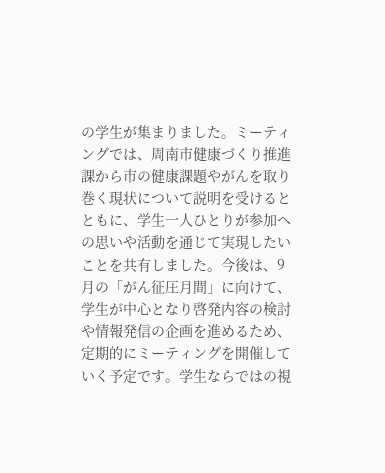の学生が集まりました。ミーティングでは、周南市健康づくり推進課から市の健康課題やがんを取り巻く現状について説明を受けるとともに、学生一人ひとりが参加への思いや活動を通じて実現したいことを共有しました。今後は、9月の「がん征圧月間」に向けて、学生が中心となり啓発内容の検討や情報発信の企画を進めるため、定期的にミーティングを開催していく予定です。学生ならではの視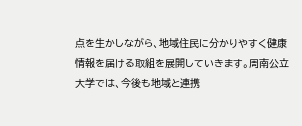点を生かしながら、地域住民に分かりやすく健康情報を届ける取組を展開していきます。周南公立大学では、今後も地域と連携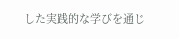した実践的な学びを通じ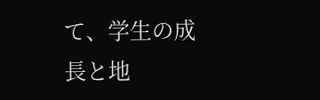て、学生の成長と地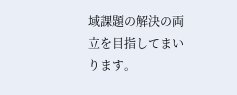域課題の解決の両立を目指してまいります。